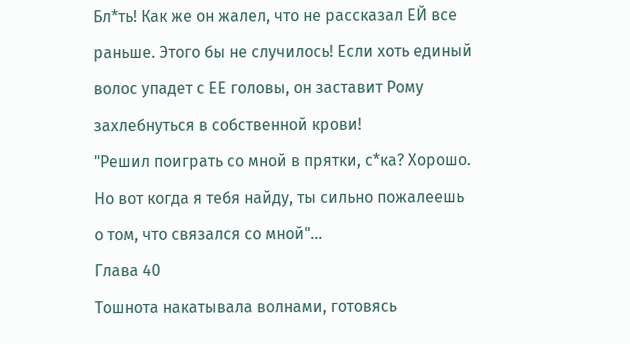Бл*ть! Как же он жалел, что не рассказал ЕЙ все раньше. Этого бы не случилось! Если хоть единый волос упадет с ЕЕ головы, он заставит Рому захлебнуться в собственной крови!
"Решил поиграть со мной в прятки, с*ка? Хорошо. Но вот когда я тебя найду, ты сильно пожалеешь о том, что связался со мной"...
Глава 40
Тошнота накатывала волнами, готовясь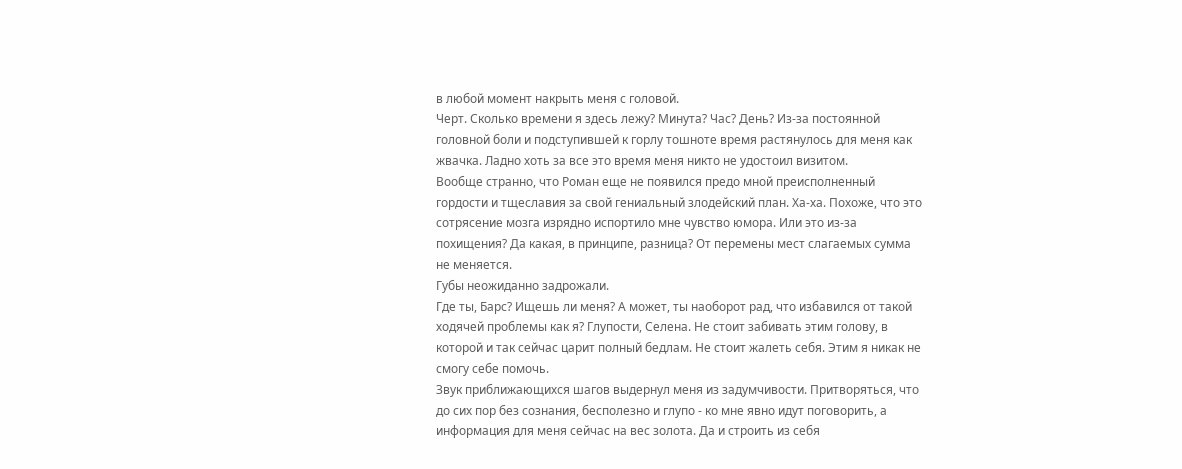в любой момент накрыть меня с головой.
Черт. Сколько времени я здесь лежу? Минута? Час? День? Из-за постоянной головной боли и подступившей к горлу тошноте время растянулось для меня как жвачка. Ладно хоть за все это время меня никто не удостоил визитом.
Вообще странно, что Роман еще не появился предо мной преисполненный гордости и тщеславия за свой гениальный злодейский план. Ха-ха. Похоже, что это сотрясение мозга изрядно испортило мне чувство юмора. Или это из-за похищения? Да какая, в принципе, разница? От перемены мест слагаемых сумма не меняется.
Губы неожиданно задрожали.
Где ты, Барс? Ищешь ли меня? А может, ты наоборот рад, что избавился от такой ходячей проблемы как я? Глупости, Селена. Не стоит забивать этим голову, в которой и так сейчас царит полный бедлам. Не стоит жалеть себя. Этим я никак не смогу себе помочь.
Звук приближающихся шагов выдернул меня из задумчивости. Притворяться, что до сих пор без сознания, бесполезно и глупо - ко мне явно идут поговорить, а информация для меня сейчас на вес золота. Да и строить из себя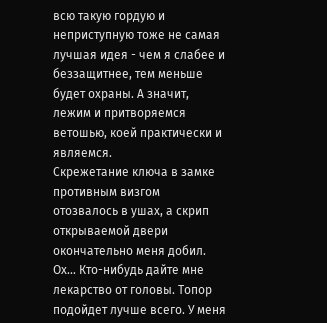всю такую гордую и неприступную тоже не самая лучшая идея - чем я слабее и беззащитнее, тем меньше будет охраны. А значит, лежим и притворяемся ветошью, коей практически и являемся.
Скрежетание ключа в замке противным визгом отозвалось в ушах, а скрип открываемой двери окончательно меня добил. Ох... Кто-нибудь дайте мне лекарство от головы. Топор подойдет лучше всего. У меня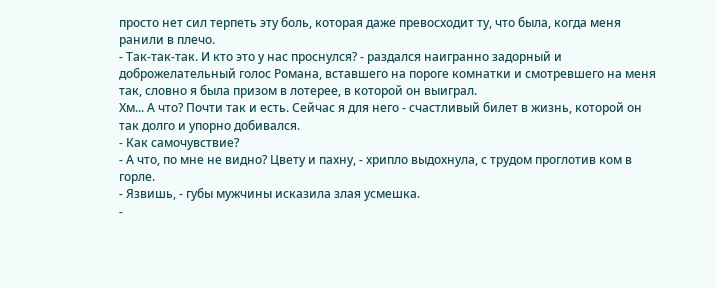просто нет сил терпеть эту боль, которая даже превосходит ту, что была, когда меня ранили в плечо.
- Так-так-так. И кто это у нас проснулся? - раздался наигранно задорный и доброжелательный голос Романа, вставшего на пороге комнатки и смотревшего на меня так, словно я была призом в лотерее, в которой он выиграл.
Хм... А что? Почти так и есть. Сейчас я для него - счастливый билет в жизнь, которой он так долго и упорно добивался.
- Как самочувствие?
- А что, по мне не видно? Цвету и пахну, - хрипло выдохнула, с трудом проглотив ком в горле.
- Язвишь, - губы мужчины исказила злая усмешка.
-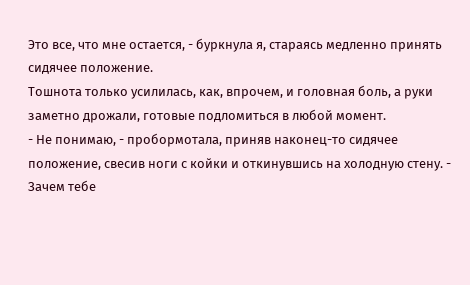Это все, что мне остается, - буркнула я, стараясь медленно принять сидячее положение.
Тошнота только усилилась, как, впрочем, и головная боль, а руки заметно дрожали, готовые подломиться в любой момент.
- Не понимаю, - пробормотала, приняв наконец-то сидячее положение, свесив ноги с койки и откинувшись на холодную стену. - Зачем тебе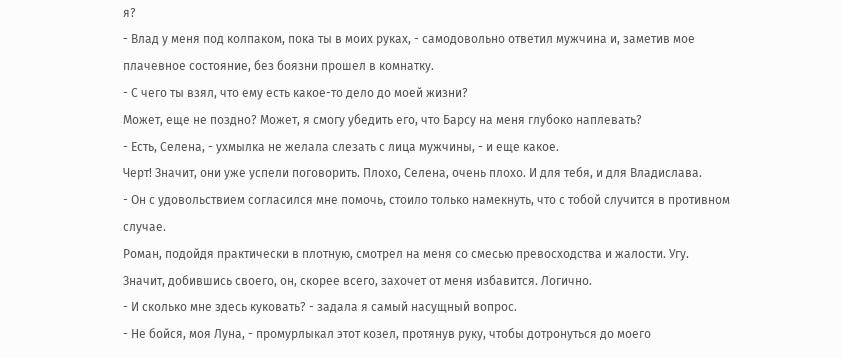я?
- Влад у меня под колпаком, пока ты в моих руках, - самодовольно ответил мужчина и, заметив мое плачевное состояние, без боязни прошел в комнатку.
- С чего ты взял, что ему есть какое-то дело до моей жизни?
Может, еще не поздно? Может, я смогу убедить его, что Барсу на меня глубоко наплевать?
- Есть, Селена, - ухмылка не желала слезать с лица мужчины, - и еще какое.
Черт! Значит, они уже успели поговорить. Плохо, Селена, очень плохо. И для тебя, и для Владислава.
- Он с удовольствием согласился мне помочь, стоило только намекнуть, что с тобой случится в противном случае.
Роман, подойдя практически в плотную, смотрел на меня со смесью превосходства и жалости. Угу. Значит, добившись своего, он, скорее всего, захочет от меня избавится. Логично.
- И сколько мне здесь куковать? - задала я самый насущный вопрос.
- Не бойся, моя Луна, - промурлыкал этот козел, протянув руку, чтобы дотронуться до моего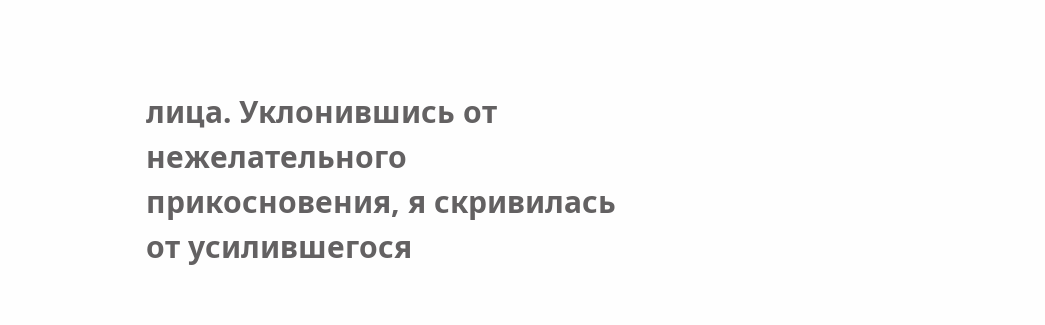лица. Уклонившись от нежелательного прикосновения, я скривилась от усилившегося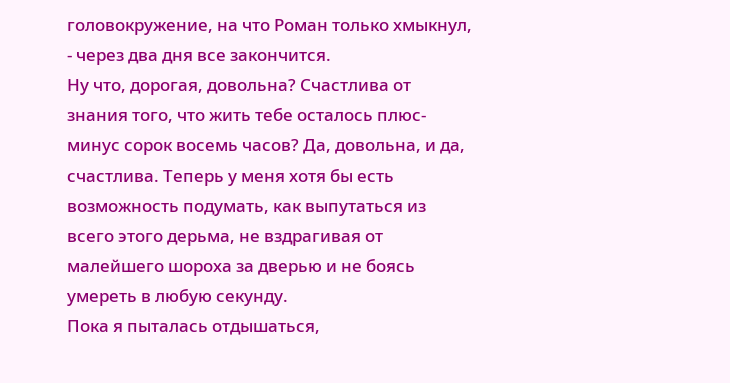головокружение, на что Роман только хмыкнул, - через два дня все закончится.
Ну что, дорогая, довольна? Счастлива от знания того, что жить тебе осталось плюс-минус сорок восемь часов? Да, довольна, и да, счастлива. Теперь у меня хотя бы есть возможность подумать, как выпутаться из всего этого дерьма, не вздрагивая от малейшего шороха за дверью и не боясь умереть в любую секунду.
Пока я пыталась отдышаться,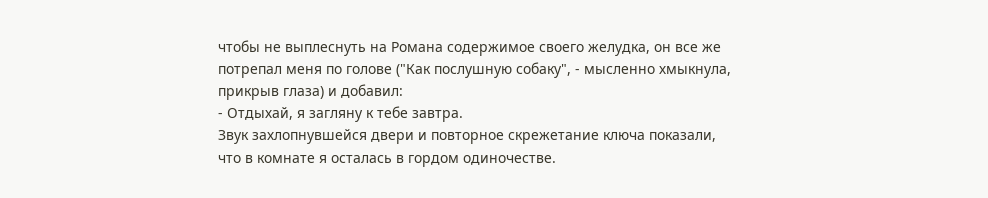чтобы не выплеснуть на Романа содержимое своего желудка, он все же потрепал меня по голове ("Как послушную собаку", - мысленно хмыкнула, прикрыв глаза) и добавил:
- Отдыхай, я загляну к тебе завтра.
Звук захлопнувшейся двери и повторное скрежетание ключа показали, что в комнате я осталась в гордом одиночестве.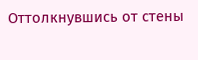Оттолкнувшись от стены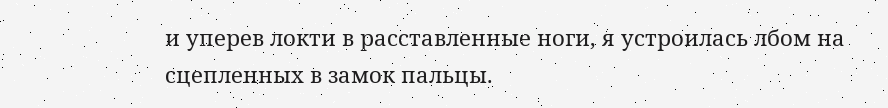и уперев локти в расставленные ноги, я устроилась лбом на сцепленных в замок пальцы.